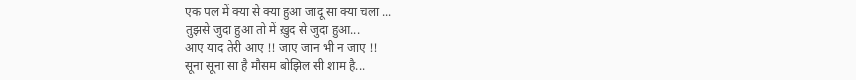एक पल में क्या से क्या हुआ जादू सा क्या चला ...
तुझसे जुदा हुआ तो में ख़ुद से जुदा हुआ...
आए याद तेरी आए !! जाए जान भी न जाए !!
सूना सूना सा है मौसम बोझिल सी शाम है...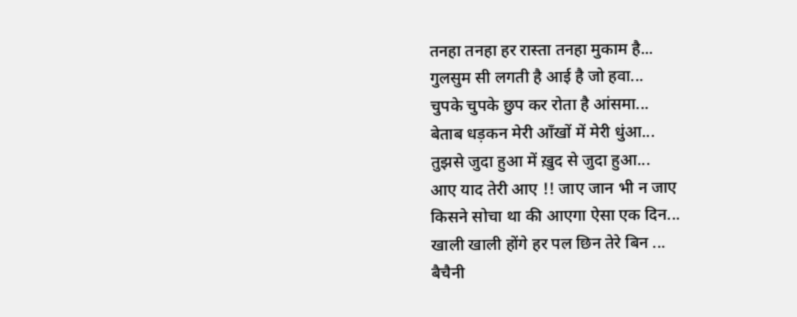तनहा तनहा हर रास्ता तनहा मुकाम है...
गुलसुम सी लगती है आई है जो हवा...
चुपके चुपके छुप कर रोता है आंसमा...
बेताब धड़कन मेरी आँखों में मेरी धुंआ...
तुझसे जुदा हुआ में ख़ुद से जुदा हुआ...
आए याद तेरी आए !! जाए जान भी न जाए
किसने सोचा था की आएगा ऐसा एक दिन...
खाली खाली होंगे हर पल छिन तेरे बिन ...
बैचैनी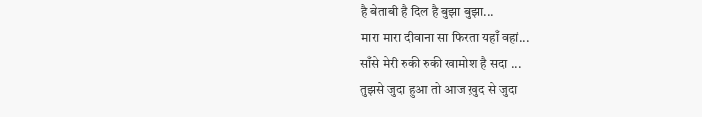है बेताबी है दिल है बुझा बुझा...
मारा मारा दीवाना सा फिरता यहाँ वहां...
साँसे मेरी रुकी रुकी खामोश है सदा ...
तुझसे जुदा हुआ तो आज ख़ुद से जुदा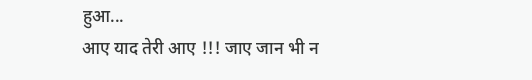हुआ...
आए याद तेरी आए !!! जाए जान भी न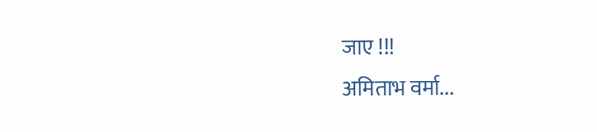जाए !!!
अमिताभ वर्मा...